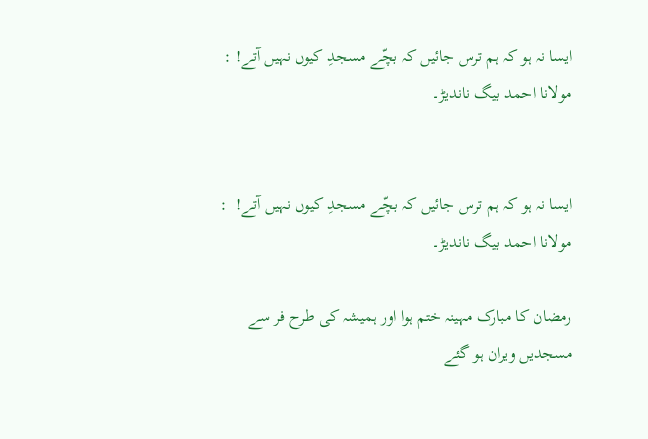ایسا نہ ہو کہ ہم ترس جائیں کہ بچّے مسجدِ کیوں نہیں آتے! : مولانا احمد بیگ ناندیڑ۔


ایسا نہ ہو کہ ہم ترس جائیں کہ بچّے مسجدِ کیوں نہیں آتے!  :  مولانا احمد بیگ ناندیڑ۔

رمضان کا مبارک مہینہ ختم ہوا اور ہمیشہ کی طرح فر سے مسجدیں ویران ہو گئے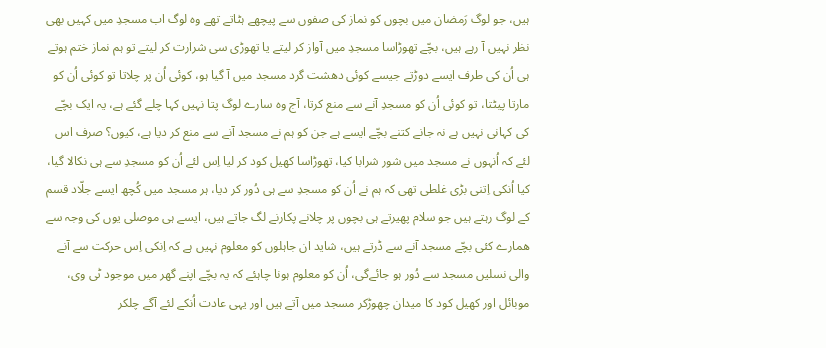ہیں، جو لوگ رَمضان میں بچوں کو نماز کی صفوں سے پیچھے ہٹاتے تھے وہ لوگ اب مسجدِ میں کہیں بھی نظر نہیں آ رہے ہیں، بچّے تھوڑاسا مسجدِ میں آواز کر لیتے یا تھوڑی سی شرارت کر لیتے تو ہم نماز ختم ہوتے ہی اُن کی طرف ایسے دوڑتے جیسے کوئی دھشت گرد مسجد میں آ گیا ہو، کوئی اُن پر چلاتا تو کوئی اُن کو مارتا پیٹتا، تو کوئی اُن کو مسجدِ آنے سے منع کرتا، آج وہ سارے لوگ پتا نہیں کہا چلے گئے ہے، یہ ایک بچّے کی کہانی نہیں ہے نہ جانے کتنے بچّے ایسے ہے جن کو ہم نے مسجد آنے سے منع کر دیا ہے، کیوں؟ صرف اس لئے کہ اُنہوں نے مسجد میں شور شرابا کیا، تھوڑاسا کھیل کود کر لیا اِس لئے اُن کو مسجدِ سے ہی نکالا گیا، کیا اُنکی اِتنی بڑی غلطی تھی کہ ہم نے اُن کو مسجدِ سے ہی دُور کر دیا، ہر مسجد میں کُچھ ایسے جلّاد قسم کے لوگ رہتے ہیں جو سلام پھیرتے ہی بچوں پر چلانے پکارنے لگ جاتے ہیں، ایسے ہی موصلی يوں کی وجہ سے ھمارے کئی بچّے مسجد آنے سے ڈرتے ہیں، شاید ان جاہلوں کو معلوم نہیں ہے کہ اِنکی اِس حرکت سے آنے والی نسلیں مسجد سے دُور ہو جائےگی، اُن کو معلوم ہونا چاہئے کہ یہ بچّے اپنے گھر میں موجود ٹی وی، موبائل اور کھیل کود کا میدان چھوڑکر مسجد میں آتے ہیں اور یہی عادت اُنکے لئے آگے چلکر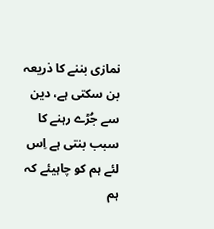نمازی بننے کا ذریعہ بن سکتی ہے، دین سے جُڑے رہنے کا سبب بنتی ہے اِس لئے ہم کو چاہیئے کہ ہم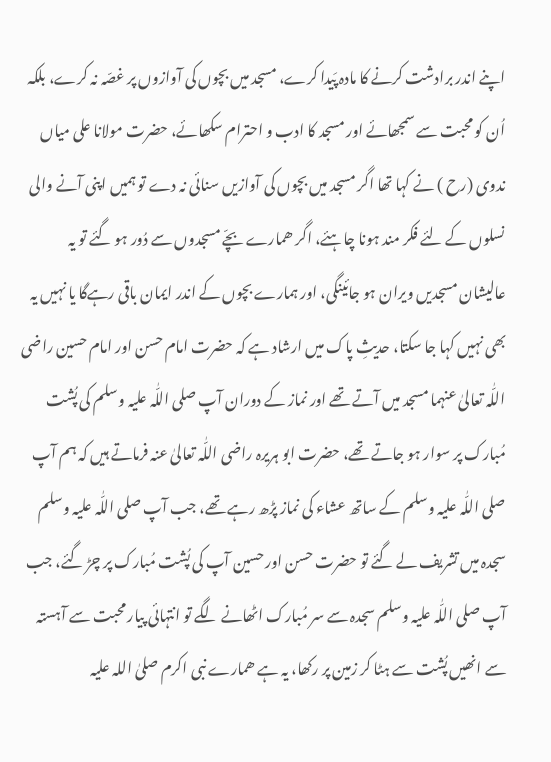اپنے اندر برادشت کرنے کا مادہ پَیدا کرے، مسجد میں بچوں کی آوازوں پر غصّہ نہ کرے، بلکہ اُن کو محبت سے سمجھائے اور مسجد کا ادب و احترام سکھائے، حضرت مولانا علی میاں ندوی (رح ) نے کہا تھا اگر مسجد میں بچوں کی آوازیں سنائی نہ دے تو ہمیں اپنی آنے والی نسلوں کے لئے فکر مند ہونا چاہئے، اگر ھمارے بچّے مسجدوں سے دُور ہو گئے تو یہ عالیشان مسجدیں ویران ہو جائینگی، اور ہمارے بچوں کے اندر ایمان باقی رہےگا یا نہیں یہ بھی نہیں کہا جا سکتا، حدیثِ پاک میں ارشاد ہے کہ حضرت امام حسن اور امام حسین راضی اللّٰہ تعالیٰ عنہما مسجد میں آتے تھے اور نماز کے دوران آپ صلی اللّٰہ علیہ وسلم کی پُشت مُبارک پر سوار ہو جاتے تھے، حضرت ابو ہریرہ راضی اللّٰہ تعالیٰ عنہ فرماتے ہیں کہ ہم آپ صلی اللّٰہ علیہ وسلم کے ساتھ عشاء کی نماز پڑھ رہے تھے، جب آپ صلی اللّٰہ علیہ وسلم سجدہ میں تشریف لے گئے تو حضرت حسن اور حسین آپ کی پُشت مُبارک پر چڑ گئے، جب آپ صلی اللّٰہ علیہ وسلم سجدہ سے سر مُبارک اٹھانے لگے تو انتہائی پیار محبت سے آہستہ سے انھیں پُشت سے ہٹا کر زمین پر رکھا، یہ ہے ھمارے نبی اکرم صلیٰ اللہ علیہ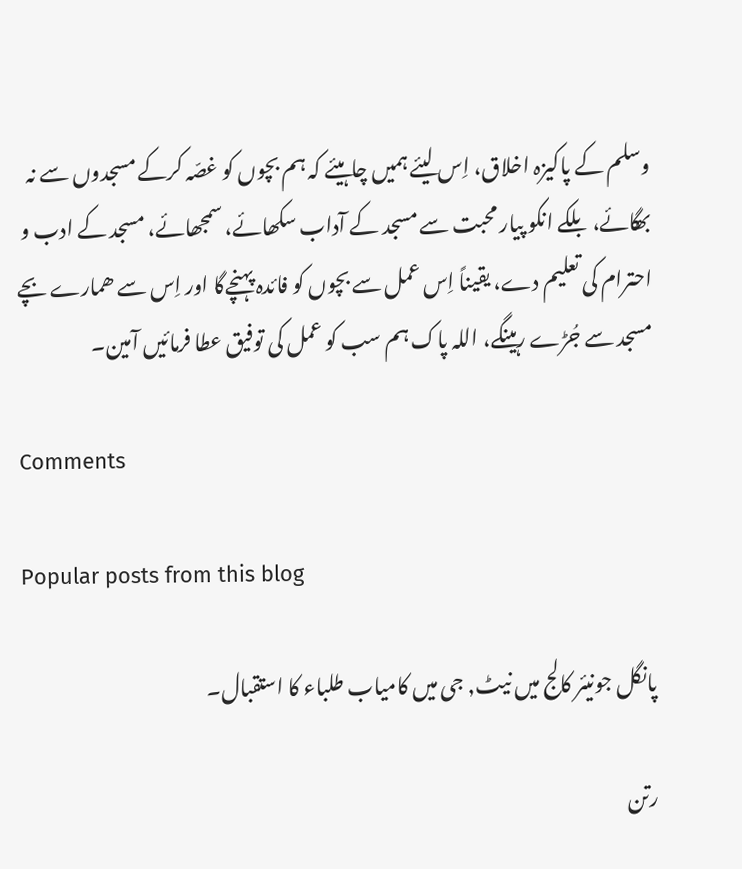وسلم کے پاکیزہ اخلاق، اِس لیئے ہمیں چاہیئے کہ ہم بچوں کو غصّہ کرکے مسجدوں سے نہ بھگائے، بلکے انکو پیار محبت سے مسجد کے آداب سکھائے، سمجھائے، مسجد کے ادب و احترام کی تعلیم دے، یقیناً اِس عمل سے بچوں کو فائدہ پہنچےگا اور اِس سے ھمارے بچے مسجد سے جُڑے رہینگے، اللہ پاک ہم سب کو عمل کی توفیق عطا فرمائیں آمین۔

Comments

Popular posts from this blog

پانگل جونیئر کالج میں نیٹ, جی میں کامیاب طلباء کا استقبال۔

رتن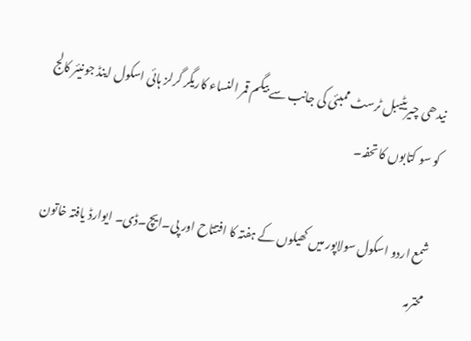نیدھی چیریٹیبل ٹرسٹ ممبئی کی جانب سے بیگم قمر النساء کاریگر گرلز ہائی اسکول اینڈ جونیئر کالج کو سو کتابوں کا تحفہ۔

شمع اردو اسکول سولاپور میں کھیلوں کے ہفتہ کا افتتاح اور پی۔ایچ۔ڈی۔ ایوارڈ یافتہ خاتون محترمہ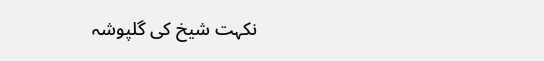نکہت شیخ کی گلپوشہ